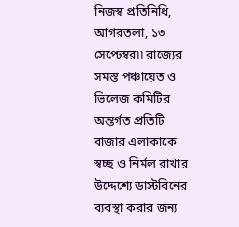নিজস্ব প্রতিনিধি, আগরতলা, ১৩ সেপ্ঢেম্বর৷৷ রাজ্যের সমস্ত পঞ্চায়েত ও ভিলেজ কমিটির অন্তর্গত প্রতিটি বাজার এলাকাকে স্বচ্ছ ও নির্মল রাখার উদ্দেশ্যে ডাস্টবিনের ব্যবস্থা করার জন্য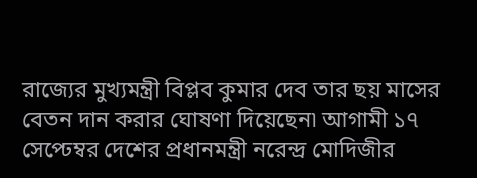রাজ্যের মুখ্যমন্ত্রী বিপ্লব কুমার দেব তার ছয় মাসের বেতন দান করার ঘোষণা দিয়েছেন৷ আগামী ১৭ সেপ্ঢেম্বর দেশের প্রধানমন্ত্রী নরেন্দ্র মোদিজীর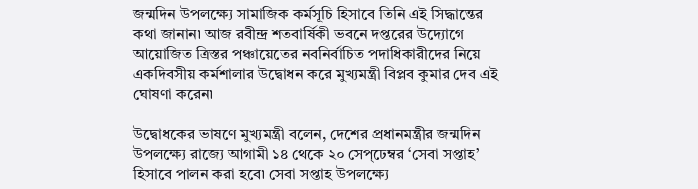জন্মদিন উপলক্ষ্যে সামাজিক কর্মসূচি হিসাবে তিনি এই সিদ্ধান্তের কথা জানান৷ আজ রবীন্দ্র শতবার্ষিকী ভবনে দপ্তরের উদ্যোগে আয়োজিত ত্রিস্তর পঞ্চায়েতের নবনির্বাচিত পদাধিকারীদের নিয়ে একদিবসীয় কর্মশালার উদ্বোধন করে মুখ্যমন্ত্রী বিপ্লব কুমার দেব এই ঘোষণা করেন৷

উদ্বোধকের ভাষণে মুখ্যমন্ত্রী বলেন, দেশের প্রধানমন্ত্রীর জন্মদিন উপলক্ষ্যে রাজ্যে আগামী ১৪ থেকে ২০ সেপ্ঢেম্বর ‘সেবা সপ্তাহ’ হিসাবে পালন করা হবে৷ সেবা সপ্তাহ উপলক্ষ্যে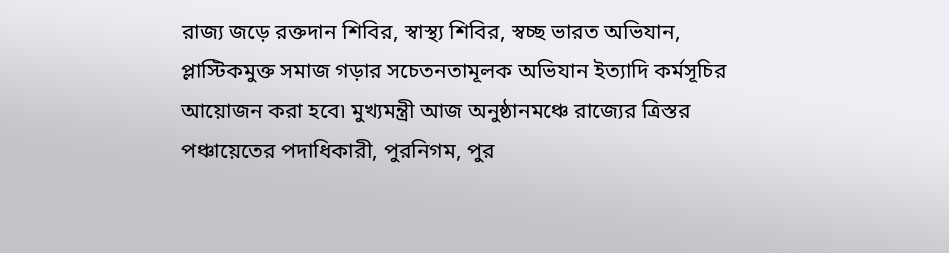রাজ্য জড়ে রক্তদান শিবির, স্বাস্থ্য শিবির, স্বচ্ছ ভারত অভিযান, প্লাস্টিকমুক্ত সমাজ গড়ার সচেতনতামূলক অভিযান ইত্যাদি কর্মসূচির আয়োজন করা হবে৷ মুখ্যমন্ত্রী আজ অনুষ্ঠানমঞ্চে রাজ্যের ত্রিস্তর পঞ্চায়েতের পদাধিকারী, পুরনিগম, পুর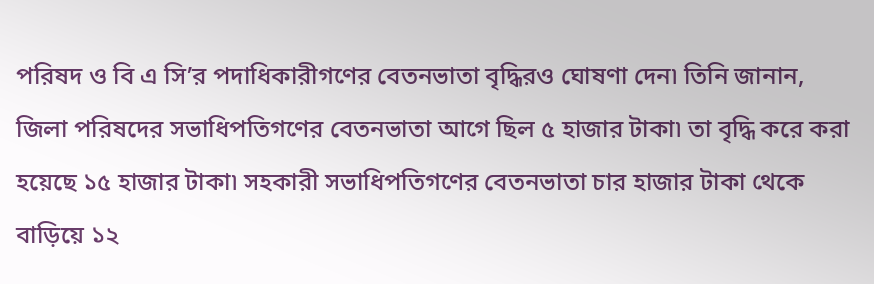পরিষদ ও বি এ সি’র পদাধিকারীগণের বেতনভাতা বৃদ্ধিরও ঘোষণা দেন৷ তিনি জানান, জিলা পরিষদের সভাধিপতিগণের বেতনভাতা আগে ছিল ৫ হাজার টাকা৷ তা বৃদ্ধি করে করা হয়েছে ১৫ হাজার টাকা৷ সহকারী সভাধিপতিগণের বেতনভাতা চার হাজার টাকা থেকে বাড়িয়ে ১২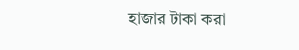হাজার টাকা করা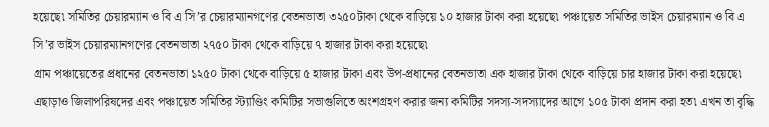হয়েছে৷ সমিতির চেয়ারম্যান ও বি এ সি’র চেয়ারম্যানগণের বেতনভাতা ৩২৫০টাকা থেকে বাড়িয়ে ১০ হাজার টাকা করা হয়েছে৷ পঞ্চায়েত সমিতির ভাইস চেয়ারম্যান ও বি এ সি’র ভাইস চেয়ারম্যানগণের বেতনভাতা ২৭৫০ টাকা থেকে বাড়িয়ে ৭ হাজার টাকা করা হয়েছে৷
গ্রাম পঞ্চায়েতের প্রধানের বেতনভাতা ১২৫০ টাকা থেকে বাড়িয়ে ৫ হাজার টাকা এবং উপ-প্রধানের বেতনভাতা এক হাজার টাকা থেকে বাড়িয়ে চার হাজার টাকা করা হয়েছে৷ এছাড়াও জিলাপরিষদের এবং পঞ্চায়েত সমিতির স্ট্যাণ্ডিং কমিটির সভাগুলিতে অংশগ্রহণ করার জন্য কমিটির সদস্য-সদস্যাদের আগে ১০৫ টাকা প্রদান করা হত৷ এখন তা বৃদ্ধি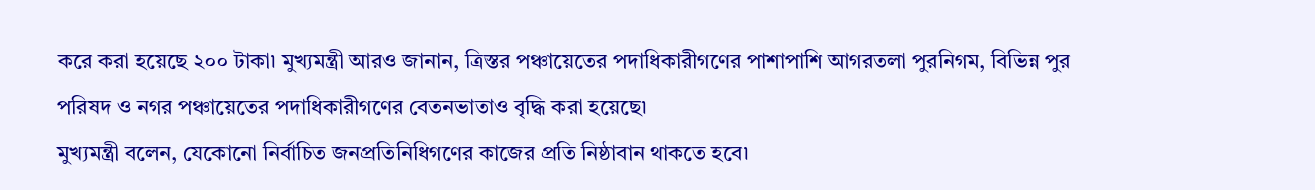করে করা হয়েছে ২০০ টাকা৷ মুখ্যমন্ত্রী আরও জানান, ত্রিস্তর পঞ্চায়েতের পদাধিকারীগণের পাশাপাশি আগরতলা পুরনিগম, বিভিন্ন পুর পরিষদ ও নগর পঞ্চায়েতের পদাধিকারীগণের বেতনভাতাও বৃদ্ধি করা হয়েছে৷
মুখ্যমন্ত্রী বলেন, যেকোনো নির্বাচিত জনপ্রতিনিধিগণের কাজের প্রতি নিষ্ঠাবান থাকতে হবে৷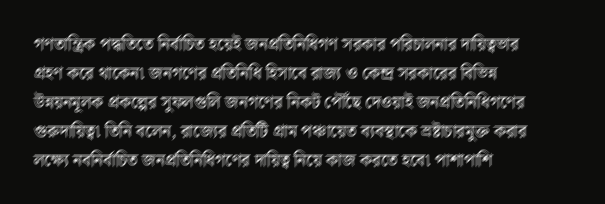গণতান্ত্রিক পদ্ধতিতে নির্বাচিত হয়েই জনপ্রতিনিধিগণ সরকার পরিচালনার দায়িত্বভার গ্রহণ করে থাকেন৷ জনগণের প্রতিনিধি হিসাবে রাজ্য ও কেন্দ্র সরকারের বিভিন্ন উন্নয়নমূলক প্রকল্পের সুফলগুলি জনগণের নিকট পৌঁছে দেওয়াই জনপ্রতিনিধিগণের গুরুদায়িত্ব৷ তিনি বলেন, রাজ্যের প্রতিটি গ্রাম পঞ্চায়েত ব্যবস্থাকে ভ্রষ্টাচারমুক্ত করার লক্ষ্যে নবনির্বাচিত জনপ্রতিনিধিগণের দায়িত্ব নিয়ে কাজ করতে হবে৷ পাশাপাশি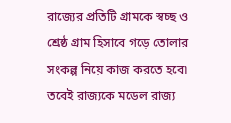রাজ্যের প্রতিটি গ্রামকে স্বচ্ছ ও শ্রেষ্ঠ গ্রাম হিসাবে গড়ে তোলার সংকল্প নিয়ে কাজ করতে হবে৷ তবেই রাজ্যকে মডেল রাজ্য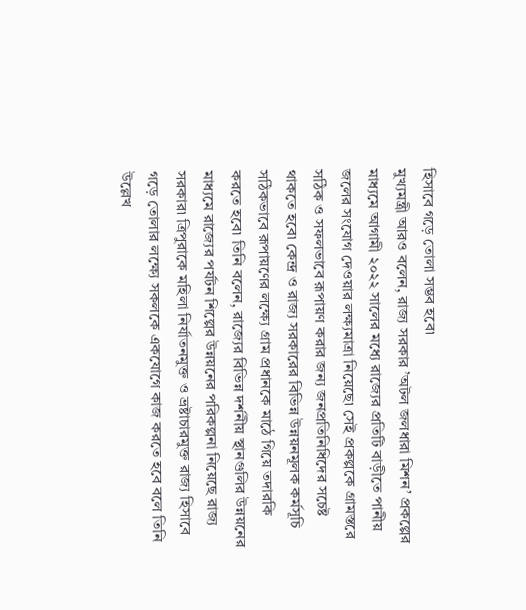হিসাবে গড়ে তোলা সম্ভব হবে৷
মুখ্যমন্ত্রী আরও বলেন, রাজ্য সরকার ’অটল জলধারা মিশন’ প্রকল্পের মাধ্যমে আগামী ২০২২ সালের মধ্যে রাজ্যের প্রতিটি বাড়ীতে পানীয় জলের সংযোগ দেওয়ার লক্ষ্যমাত্রা নিয়েছে৷ সেই প্রকল্পকে গ্রামস্তরে সঠিক ও সফলভাবে রূপায়ণ করার জন্য জনপ্রতিনিধিদের সচেষ্ট থাকতে হবে৷ কেন্দ্র ও রাজ্য সরকারের বিভিন্ন উন্নয়নমূলক কর্মসূচি সঠিকভাবে রূপায়ণের লক্ষ্যে গ্রাম প্রধানকে মাঠে গিয়ে তদারকি করতে হবে৷ তিনি বলেন, রাজ্যের বিভিন্ন দর্শনীয় স্থানগুলির উন্নয়নের মাধ্যমে রাজ্যের পর্যটন শিল্পের উন্নয়নের পরিকল্পনা নিয়েছে রাজ্য সরকার৷ ত্রিপুরাকে মহিলা নির্যাতনমুক্ত ও ভ্রষ্টাচারমুক্ত রাজ্য হিসাবে গড়ে তোলার লক্ষ্যে সকলকে একযোগে কাজ করতে হবে বলে তিনি উল্লেখ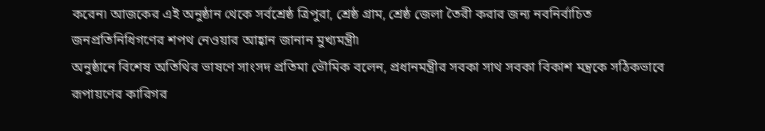করেন৷ আজকের এই অনুষ্ঠান থেকে সর্বশ্রেষ্ঠ ত্রিপুরা, শ্রেষ্ঠ গ্রাম, শ্রেষ্ঠ জেলা তৈরী করার জন্য নবনির্বাচিত জনপ্রতিনিধিগণের শপথ নেওয়ার আহ্বান জানান মুখ্যমন্ত্রী৷
অনুষ্ঠানে বিশেষ অতিথির ভাষণে সাংসদ প্রতিমা ভৌমিক বলেন, প্রধানমন্ত্রীর সবকা সাথ সবকা বিকাশ মন্ত্রকে সঠিকভাবে রূপায়ণের কারিগর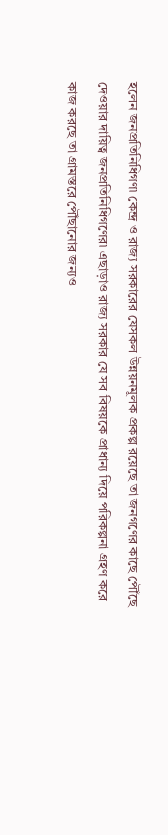হলেন জনপ্রতিনিধিগণ৷ কেন্দ্র ও রাজ্য সরকারের যেসকল উন্নয়নমূলক প্রকল্প রয়েছে তা জনগণের কাছে পৌঁছে দেওয়ার দায়িত্ব জনপ্রতিনিধিগণের৷ এছাড়াও রাজ্য সরকার যে সব বিষয়কে প্রাধান্য দিয়ে পরিকল্পনা গ্রহণ করে কাজ করছে তা গ্রামস্তরে পৌঁছানোর জন্যও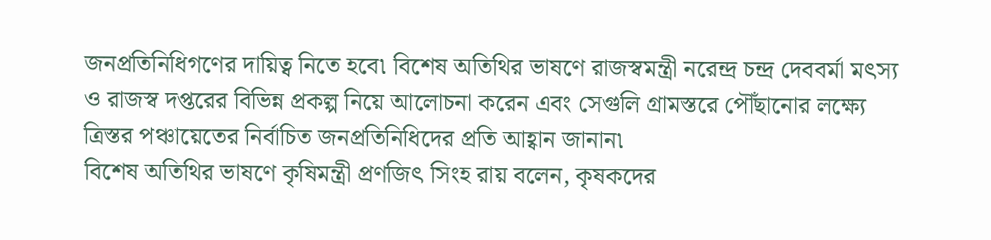জনপ্রতিনিধিগণের দায়িত্ব নিতে হবে৷ বিশেষ অতিথির ভাষণে রাজস্বমন্ত্রী নরেন্দ্র চন্দ্র দেববর্মা মৎস্য ও রাজস্ব দপ্তরের বিভিন্ন প্রকল্প নিয়ে আলোচনা করেন এবং সেগুলি গ্রামস্তরে পৌঁছানোর লক্ষ্যে ত্রিস্তর পঞ্চায়েতের নির্বাচিত জনপ্রতিনিধিদের প্রতি আহ্বান জানান৷
বিশেষ অতিথির ভাষণে কৃষিমন্ত্রী প্রণজিৎ সিংহ রায় বলেন, কৃষকদের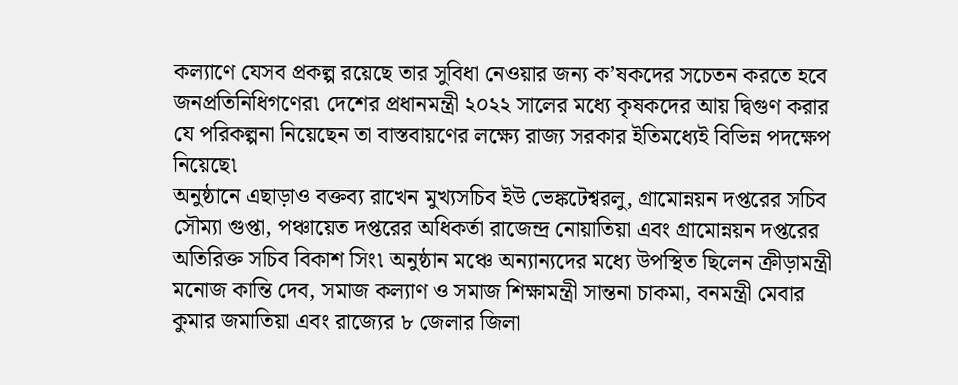কল্যাণে যেসব প্রকল্প রয়েছে তার সুবিধা নেওয়ার জন্য ক’ষকদের সচেতন করতে হবে জনপ্রতিনিধিগণের৷ দেশের প্রধানমন্ত্রী ২০২২ সালের মধ্যে কৃষকদের আয় দ্বিগুণ করার যে পরিকল্পনা নিয়েছেন তা বাস্তবায়ণের লক্ষ্যে রাজ্য সরকার ইতিমধ্যেই বিভিন্ন পদক্ষেপ নিয়েছে৷
অনুষ্ঠানে এছাড়াও বক্তব্য রাখেন মুখ্যসচিব ইউ ভেঙ্কটেশ্বরলু, গ্রামোন্নয়ন দপ্তরের সচিব সৌম্যা গুপ্তা, পঞ্চায়েত দপ্তরের অধিকর্তা রাজেন্দ্র নোয়াতিয়া এবং গ্রামোন্নয়ন দপ্তরের অতিরিক্ত সচিব বিকাশ সিং৷ অনুষ্ঠান মঞ্চে অন্যান্যদের মধ্যে উপস্থিত ছিলেন ক্রীড়ামন্ত্রী মনোজ কান্তি দেব, সমাজ কল্যাণ ও সমাজ শিক্ষামন্ত্রী সান্তনা চাকমা, বনমন্ত্রী মেবার কুমার জমাতিয়া এবং রাজ্যের ৮ জেলার জিলা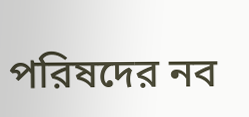পরিষদের নব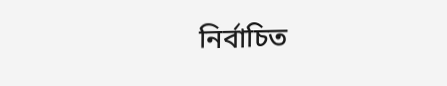নির্বাচিত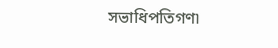সভাধিপতিগণ৷